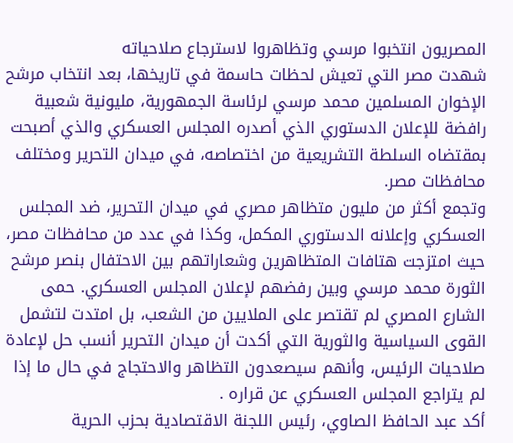المصريون انتخبوا مرسي وتظاهروا لاسترجاع صلاحياته
شهدت مصر التي تعيش لحظات حاسمة في تاريخها، بعد انتخاب مرشح الإخوان المسلمين محمد مرسي لرئاسة الجمهورية، مليونية شعبية رافضة للإعلان الدستوري الذي أصدره المجلس العسكري والذي أصبحت بمقتضاه السلطة التشريعية من اختصاصه، في ميدان التحرير ومختلف محافظات مصر.
وتجمع أكثر من مليون متظاهر مصري في ميدان التحرير، ضد المجلس العسكري وإعلانه الدستوري المكمل، وكذا في عدد من محافظات مصر، حيث امتزجت هتافات المتظاهرين وشعاراتهم بين الاحتفال بنصر مرشح الثورة محمد مرسي وبين رفضهم لإعلان المجلس العسكري. حمى الشارع المصري لم تقتصر على الملايين من الشعب، بل امتدت لتشمل القوى السياسية والثورية التي أكدت أن ميدان التحرير أنسب حل لإعادة صلاحيات الرئيس، وأنهم سيصعدون التظاهر والاحتجاج في حال ما إذا لم يتراجع المجلس العسكري عن قراره .
أكد عبد الحافظ الصاوي، رئيس اللجنة الاقتصادية بحزب الحرية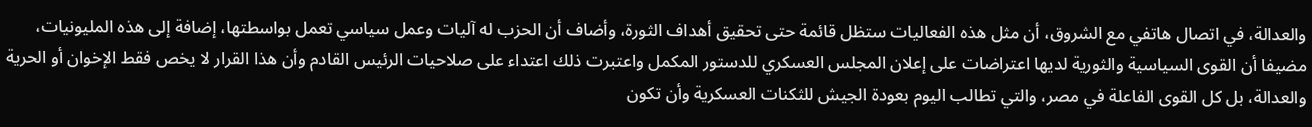والعدالة، في اتصال هاتفي مع الشروق، أن مثل هذه الفعاليات ستظل قائمة حتى تحقيق أهداف الثورة، وأضاف أن الحزب له آليات وعمل سياسي تعمل بواسطتها، إضافة إلى هذه المليونيات، مضيفا أن القوى السياسية والثورية لديها اعتراضات على إعلان المجلس العسكري للدستور المكمل واعتبرت ذلك اعتداء على صلاحيات الرئيس القادم وأن هذا القرار لا يخص فقط الإخوان أو الحرية والعدالة، بل كل القوى الفاعلة في مصر، والتي تطالب اليوم بعودة الجيش للثكنات العسكرية وأن تكون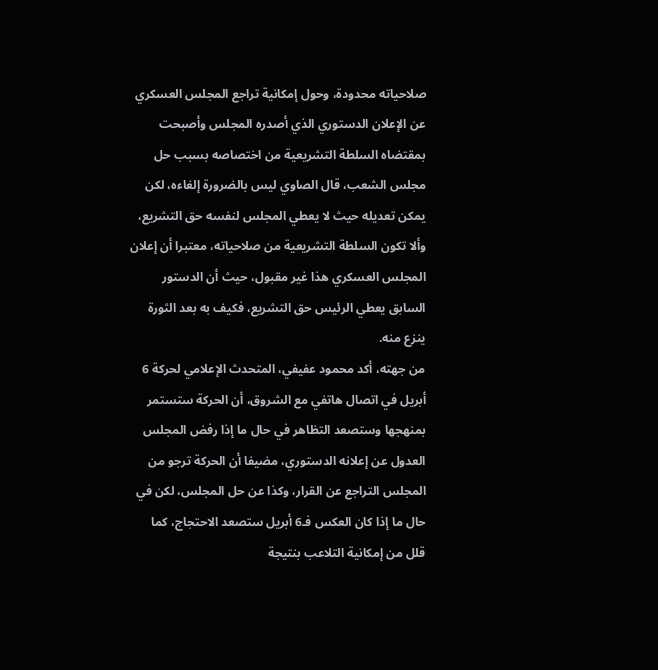صلاحياته محدودة، وحول إمكانية تراجع المجلس العسكري عن الإعلان الدستوري الذي أصدره المجلس وأصبحت بمقتضاه السلطة التشريعية من اختصاصه بسبب حل مجلس الشعب، قال الصاوي ليس بالضرورة إلغاءه، لكن يمكن تعديله حيث لا يعطي المجلس لنفسه حق التشريع، وألا تكون السلطة التشريعية من صلاحياته، معتبرا أن إعلان المجلس العسكري هذا غير مقبول، حيث أن الدستور السابق يعطي الرئيس حق التشريع، فكيف به بعد الثورة ينزع منه.
من جهته، أكد محمود عفيفي، المتحدث الإعلامي لحركة 6 أبريل في اتصال هاتفي مع الشروق، أن الحركة ستستمر بمنهجها وستصعد التظاهر في حال ما إذا رفض المجلس العدول عن إعلانه الدستوري، مضيفا أن الحركة ترجو من المجلس التراجع عن القرار، وكذا عن حل المجلس، لكن في حال ما إذا كان العكس فـ6 أبريل ستصعد الاحتجاج، كما قلل من إمكانية التلاعب بنتيجة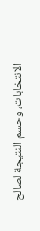الانتخابات، وحسم النتيجة لصالح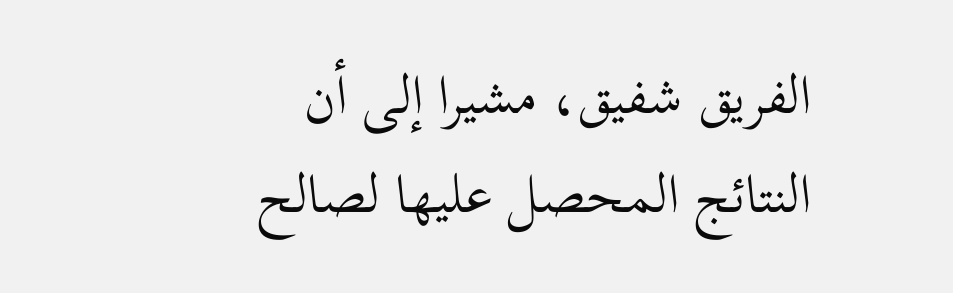الفريق شفيق، مشيرا إلى أن النتائج المحصل عليها لصالح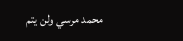محمد مرسي ولن يتم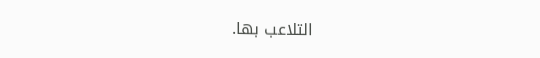التلاعب بها.